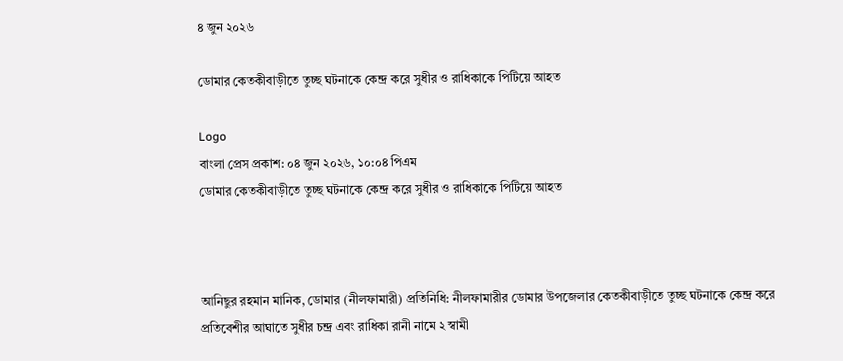৪ জুন ২০২৬

ডোমার কেতকীবাড়ীতে তুচ্ছ ঘটনাকে কেন্দ্র করে সুধীর ও রাধিকাকে পিটিয়ে আহত

Logo
বাংলা প্রেস প্রকাশ: ০৪ জুন ২০২৬, ১০:০৪ পিএম
ডোমার কেতকীবাড়ীতে তুচ্ছ ঘটনাকে কেন্দ্র করে সুধীর ও রাধিকাকে পিটিয়ে আহত



আনিছুর রহমান মানিক, ডোমার (নীলফামারী) প্রতিনিধি: নীলফামারীর ডোমার উপজেলার কেতকীবাড়ীতে তুচ্ছ ঘটনাকে কেন্দ্র করে
প্রতিবেশীর আঘাতে সুধীর চন্দ্র এবং রাধিকা রানী নামে ২ স্বামী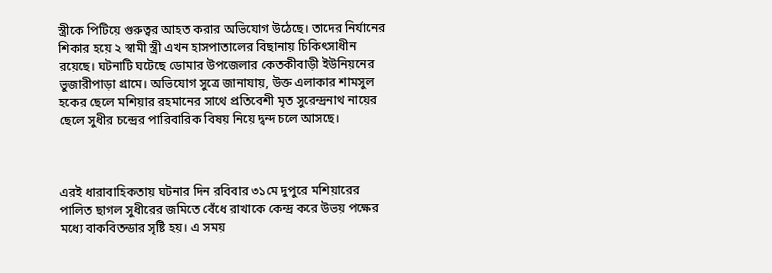স্ত্রীকে পিটিয়ে গুরুত্বর আহত করার অভিযোগ উঠেছে। তাদের নির্যানের শিকার হয়ে ২ স্বামী স্ত্রী এখন হাসপাতালের বিছানায় চিকিৎসাধীন রয়েছে। ঘটনাটি ঘটেছে ডোমার উপজেলার কেতকীবাড়ী ইউনিয়নের ভুজারীপাড়া গ্রামে। অভিযোগ সুত্রে জানাযায়, উক্ত এলাকার শামসুল হকের ছেলে মশিয়ার রহমানের সাথে প্রতিবেশী মৃত সুরেন্দ্রনাথ নায়ের ছেলে সুধীর চন্দ্রের পারিবারিক বিষয় নিয়ে দ্বন্দ চলে আসছে।



এরই ধারাবাহিকতায় ঘটনার দিন রবিবার ৩১মে দুপুরে মশিয়ারের পালিত ছাগল সুধীরের জমিতে বেঁধে রাখাকে কেন্দ্র করে উভয় পক্ষের মধ্যে বাকবিতন্ডার সৃষ্টি হয়। এ সময়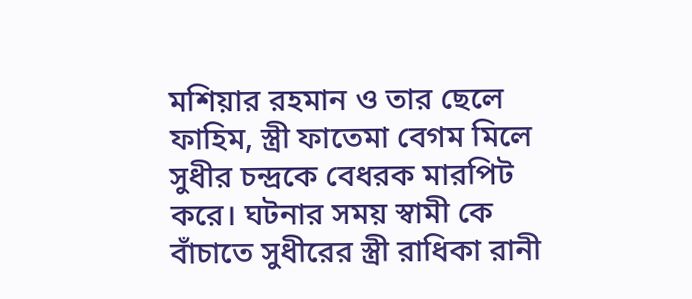মশিয়ার রহমান ও তার ছেলে ফাহিম, স্ত্রী ফাতেমা বেগম মিলে সুধীর চন্দ্রকে বেধরক মারপিট করে। ঘটনার সময় স্বামী কে বাঁচাতে সুধীরের স্ত্রী রাধিকা রানী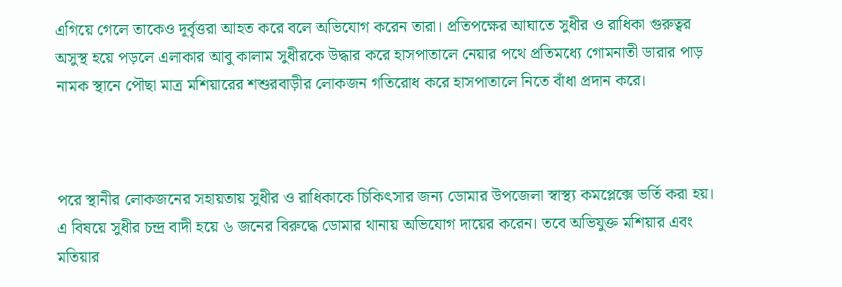এগিয়ে গেলে তাকেও দূর্বৃত্তরা আহত করে বলে অভিযোগ করেন তারা। প্রতিপক্ষের আঘাতে সুধীর ও রাধিকা গুরুত্বর অসুস্থ হয়ে পড়লে এলাকার আবু কালাম সুধীরকে উদ্ধার করে হাসপাতালে নেয়ার পথে প্রতিমধ্যে গোমনাতী ডারার পাড় নামক স্থানে পৌছা মাত্র মশিয়ারের শশুরবাড়ীর লোকজন গতিরোধ করে হাসপাতালে নিতে বাঁধা প্রদান করে।



পরে স্থানীর লোকজনের সহায়তায় সুধীর ও রাধিকাকে চিকিৎসার জন্য ডোমার উপজেলা স্বাস্থ্য কমপ্লেক্সে ভর্তি করা হয়। এ বিষয়ে সুধীর চন্দ্র বাদী হয়ে ৬ জনের বিরুদ্ধে ডোমার থানায় অভিযোগ দায়ের করেন। তবে অভিযুক্ত মশিয়ার এবং মতিয়ার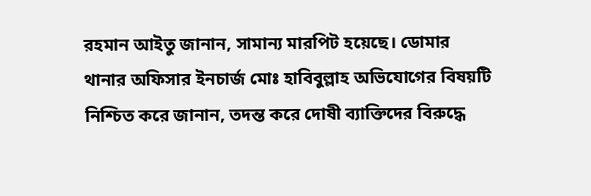রহমান আইতু জানান, সামান্য মারপিট হয়েছে। ডোমার থানার অফিসার ইনচার্জ মোঃ হাবিবুল্লাহ অভিযোগের বিষয়টি নিশ্চিত করে জানান, তদন্ত করে দোষী ব্যাক্তিদের বিরুদ্ধে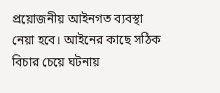প্রয়োজনীয় আইনগত ব্যবস্থা নেয়া হবে। আইনের কাছে সঠিক বিচার চেয়ে ঘটনায়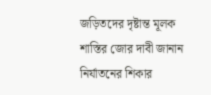জড়িতদের দৃষ্টান্ত মূলক শাস্তির জোর দাবী জানান নির্যাতনের শিকার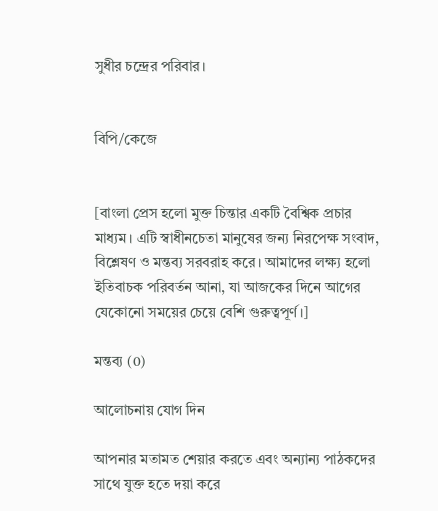সুধীর চন্দ্রের পরিবার।


বিপি/কেজে


[বাংলা প্রেস হলো মুক্ত চিন্তার একটি বৈশ্বিক প্রচার মাধ্যম। এটি স্বাধীনচেতা মানুষের জন্য নিরপেক্ষ সংবাদ, বিশ্লেষণ ও মন্তব্য সরবরাহ করে। আমাদের লক্ষ্য হলো ইতিবাচক পরিবর্তন আনা, যা আজকের দিনে আগের যেকোনো সময়ের চেয়ে বেশি গুরুত্বপূর্ণ।]

মন্তব্য (0)

আলোচনায় যোগ দিন

আপনার মতামত শেয়ার করতে এবং অন্যান্য পাঠকদের সাথে যুক্ত হতে দয়া করে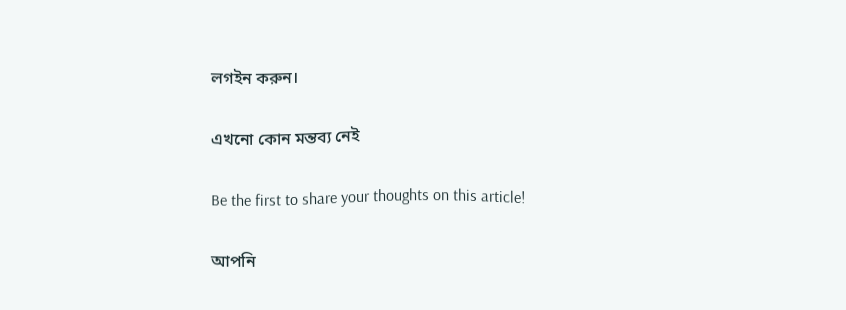লগইন করুন।

এখনো কোন মন্তব্য নেই

Be the first to share your thoughts on this article!

আপনি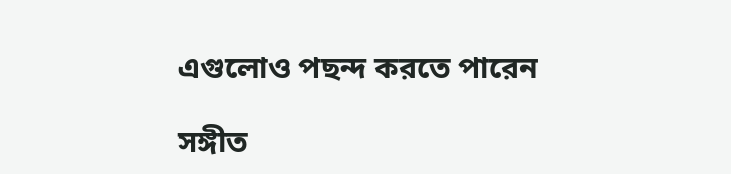এগুলোও পছন্দ করতে পারেন

সঙ্গীত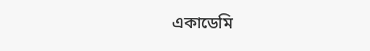একাডেমি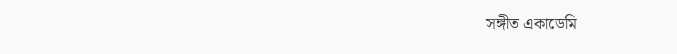সঙ্গীত একাডেমি